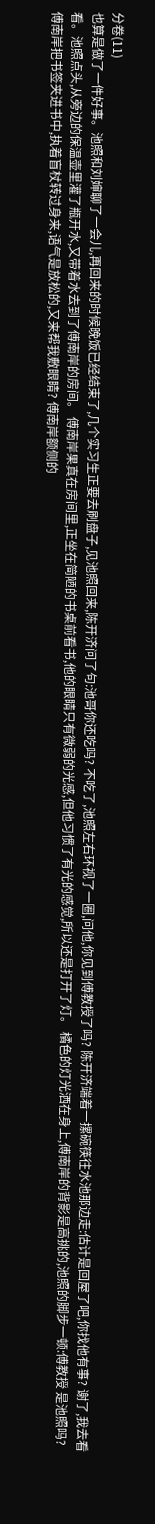分卷(11)
也算是做了一件好事。池照和刘婶聊了一会儿,再回来的时候晚饭已经结束了,几个实习生正要去刷盘子,见池照回来,陈开济问了句:池哥你还吃吗? 不吃了,池照左右环视了一圈,问他,你见到傅教授了吗? 陈开济端着一摞碗筷往水池那边走:估计是回屋了吧,你找他有事? 谢了,我去看看。池照点头,从旁边的保温壶里灌了瓶开水,又带着水去到了傅南岸的房间。 傅南岸果真在房间里,正坐在简陋的书桌前看书,他的眼睛只有微弱的光感,但他习惯了有光的感觉,所以还是打开了灯。 橘色的灯光洒在身上,傅南岸的背影是高挑的,池照的脚步一顿:傅教授 是池照吗?傅南岸把书签夹进书中,执着盲杖转过身来,语气是放松的,又来帮我敷眼睛? 傅南岸额侧的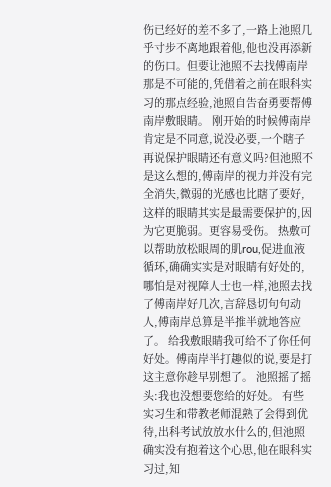伤已经好的差不多了,一路上池照几乎寸步不离地跟着他,他也没再添新的伤口。但要让池照不去找傅南岸那是不可能的,凭借着之前在眼科实习的那点经验,池照自告奋勇要帮傅南岸敷眼睛。 刚开始的时候傅南岸肯定是不同意,说没必要,一个瞎子再说保护眼睛还有意义吗?但池照不是这么想的,傅南岸的视力并没有完全消失,微弱的光感也比瞎了要好,这样的眼睛其实是最需要保护的,因为它更脆弱。更容易受伤。 热敷可以帮助放松眼周的肌rou,促进血液循环,确确实实是对眼睛有好处的,哪怕是对视障人士也一样,池照去找了傅南岸好几次,言辞恳切句句动人,傅南岸总算是半推半就地答应了。 给我敷眼睛我可给不了你任何好处。傅南岸半打趣似的说,要是打这主意你趁早别想了。 池照摇了摇头:我也没想要您给的好处。 有些实习生和带教老师混熟了会得到优待,出科考试放放水什么的,但池照确实没有抱着这个心思,他在眼科实习过,知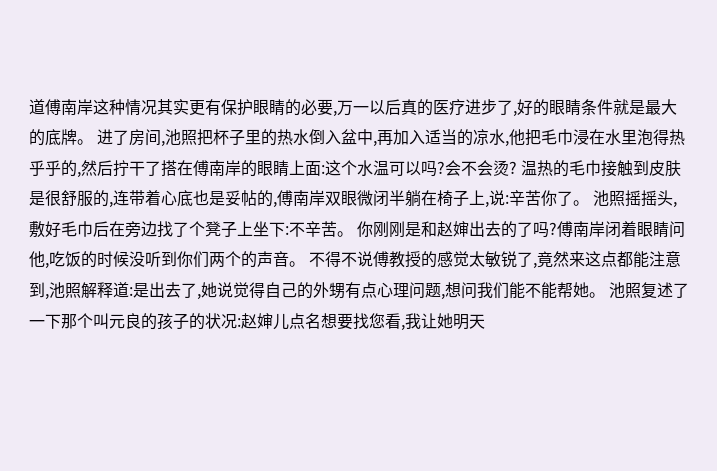道傅南岸这种情况其实更有保护眼睛的必要,万一以后真的医疗进步了,好的眼睛条件就是最大的底牌。 进了房间,池照把杯子里的热水倒入盆中,再加入适当的凉水,他把毛巾浸在水里泡得热乎乎的,然后拧干了搭在傅南岸的眼睛上面:这个水温可以吗?会不会烫? 温热的毛巾接触到皮肤是很舒服的,连带着心底也是妥帖的,傅南岸双眼微闭半躺在椅子上,说:辛苦你了。 池照摇摇头,敷好毛巾后在旁边找了个凳子上坐下:不辛苦。 你刚刚是和赵婶出去的了吗?傅南岸闭着眼睛问他,吃饭的时候没听到你们两个的声音。 不得不说傅教授的感觉太敏锐了,竟然来这点都能注意到,池照解释道:是出去了,她说觉得自己的外甥有点心理问题,想问我们能不能帮她。 池照复述了一下那个叫元良的孩子的状况:赵婶儿点名想要找您看,我让她明天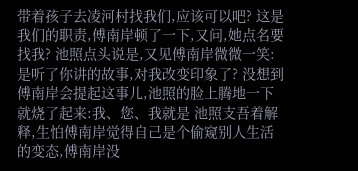带着孩子去凌河村找我们,应该可以吧? 这是我们的职责,傅南岸顿了一下,又问,她点名要找我? 池照点头说是,又见傅南岸微微一笑:是听了你讲的故事,对我改变印象了? 没想到傅南岸会提起这事儿,池照的脸上腾地一下就烧了起来:我、您、我就是 池照支吾着解释,生怕傅南岸觉得自己是个偷窥别人生活的变态,傅南岸没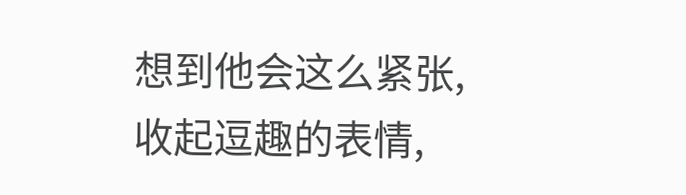想到他会这么紧张,收起逗趣的表情,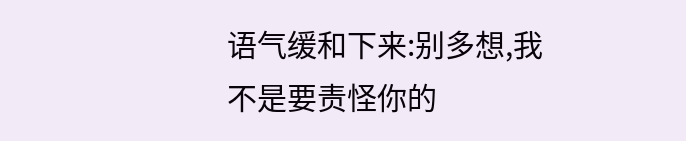语气缓和下来:别多想,我不是要责怪你的